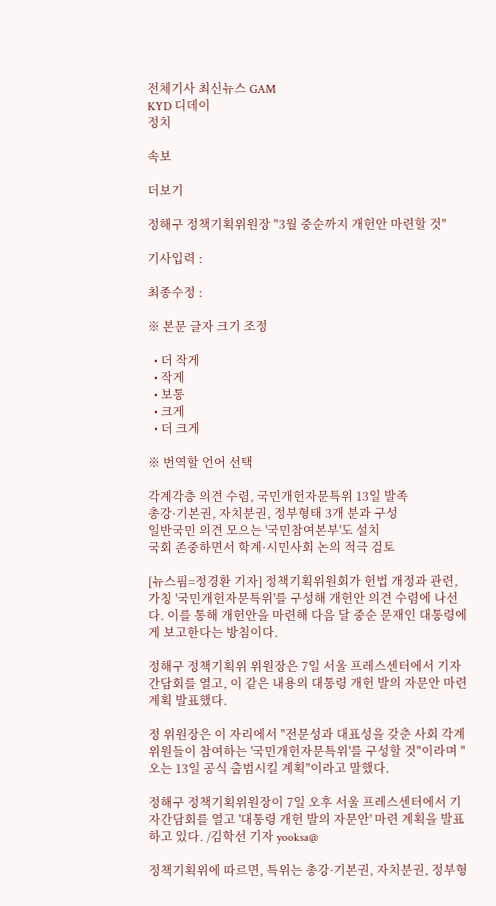전체기사 최신뉴스 GAM
KYD 디데이
정치

속보

더보기

정해구 정책기획위원장 "3월 중순까지 개헌안 마련할 것"

기사입력 :

최종수정 :

※ 본문 글자 크기 조정

  • 더 작게
  • 작게
  • 보통
  • 크게
  • 더 크게

※ 번역할 언어 선택

각계각층 의견 수렴, 국민개헌자문특위 13일 발족
총강·기본권, 자치분권, 정부형태 3개 분과 구성
일반국민 의견 모으는 '국민참여본부'도 설치
국회 존중하면서 학계·시민사회 논의 적극 검토

[뉴스핌=정경환 기자] 정책기획위원회가 헌법 개정과 관련, 가칭 '국민개헌자문특위'를 구성해 개헌안 의견 수렴에 나선다. 이를 통해 개헌안을 마련해 다음 달 중순 문재인 대통령에게 보고한다는 방침이다.

정해구 정책기획위 위원장은 7일 서울 프레스센터에서 기자간담회를 열고, 이 같은 내용의 대통령 개헌 발의 자문안 마련 계획 발표했다.

정 위원장은 이 자리에서 "전문성과 대표성을 갖춘 사회 각계 위원들이 참여하는 '국민개헌자문특위'를 구성할 것"이라며 "오는 13일 공식 출범시킬 계획"이라고 말했다.

정해구 정책기획위원장이 7일 오후 서울 프레스센터에서 기자간담회를 열고 '대통령 개헌 발의 자문안' 마련 계획을 발표하고 있다. /김학선 기자 yooksa@

정책기획위에 따르면, 특위는 총강·기본권, 자치분권, 정부형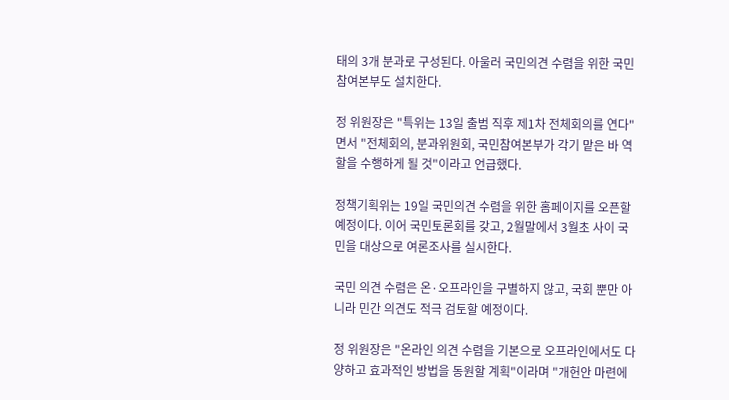태의 3개 분과로 구성된다. 아울러 국민의견 수렴을 위한 국민참여본부도 설치한다.

정 위원장은 "특위는 13일 출범 직후 제1차 전체회의를 연다"면서 "전체회의, 분과위원회, 국민참여본부가 각기 맡은 바 역할을 수행하게 될 것"이라고 언급했다.

정책기획위는 19일 국민의견 수렴을 위한 홈페이지를 오픈할 예정이다. 이어 국민토론회를 갖고, 2월말에서 3월초 사이 국민을 대상으로 여론조사를 실시한다.

국민 의견 수렴은 온·오프라인을 구별하지 않고, 국회 뿐만 아니라 민간 의견도 적극 검토할 예정이다.

정 위원장은 "온라인 의견 수렴을 기본으로 오프라인에서도 다양하고 효과적인 방법을 동원할 계획"이라며 "개헌안 마련에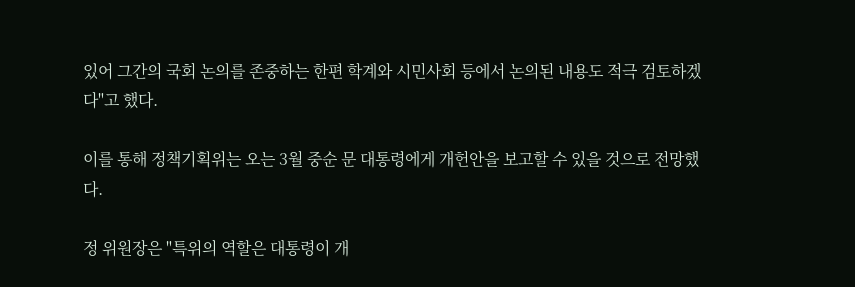있어 그간의 국회 논의를 존중하는 한편 학계와 시민사회 등에서 논의된 내용도 적극 검토하겠다"고 했다.

이를 통해 정책기획위는 오는 3월 중순 문 대통령에게 개헌안을 보고할 수 있을 것으로 전망했다.

정 위원장은 "특위의 역할은 대통령이 개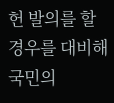헌 발의를 할 경우를 대비해 국민의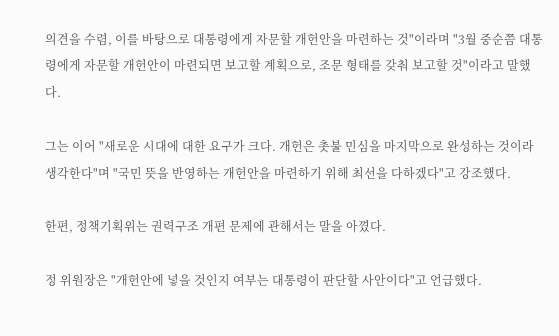의견을 수렴, 이를 바탕으로 대통령에게 자문할 개헌안을 마련하는 것"이라며 "3월 중순쯤 대통령에게 자문할 개헌안이 마련되면 보고할 계획으로, 조문 형태를 갖춰 보고할 것"이라고 말했다.

그는 이어 "새로운 시대에 대한 요구가 크다. 개헌은 촛불 민심을 마지막으로 완성하는 것이라 생각한다"며 "국민 뜻을 반영하는 개헌안을 마련하기 위해 최선을 다하겠다"고 강조했다.

한편, 정책기획위는 권력구조 개편 문제에 관해서는 말을 아꼈다.

정 위원장은 "개헌안에 넣을 것인지 여부는 대통령이 판단할 사안이다"고 언급했다.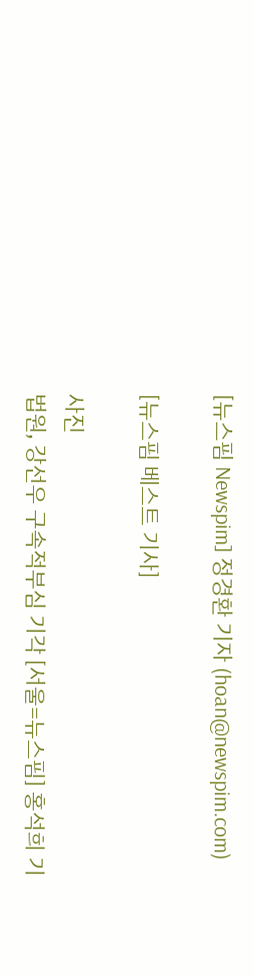[뉴스핌 Newspim] 정경환 기자 (hoan@newspim.com)

[뉴스핌 베스트 기사]

사진
법원, 강선우 구속적부심 기각 [서울=뉴스핌] 홍석희 기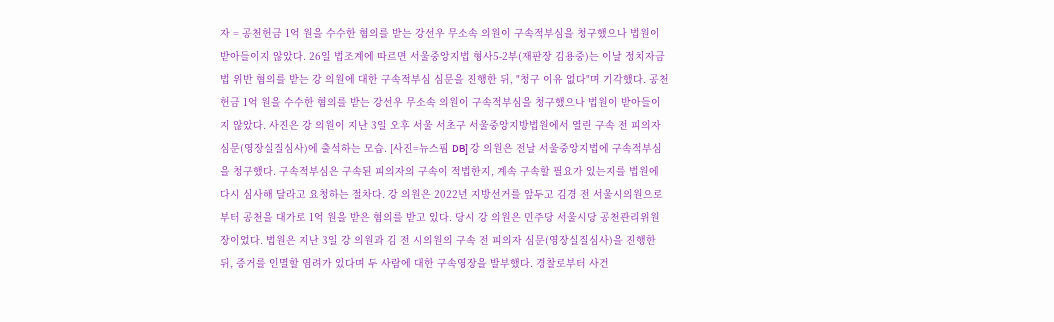자 = 공천헌금 1억 원을 수수한 혐의를 받는 강선우 무소속 의원이 구속적부심을 청구했으나 법원이 받아들이지 않았다. 26일 법조계에 따르면 서울중앙지법 형사5-2부(재판장 김용중)는 이날 정치자금법 위반 혐의를 받는 강 의원에 대한 구속적부심 심문을 진행한 뒤, "청구 이유 없다"며 기각했다. 공천헌금 1억 원을 수수한 혐의를 받는 강선우 무소속 의원이 구속적부심을 청구했으나 법원이 받아들이지 않았다. 사진은 강 의원이 지난 3일 오후 서울 서초구 서울중앙지방법원에서 열린 구속 전 피의자 심문(영장실질심사)에 출석하는 모습. [사진=뉴스핌 DB] 강 의원은 전날 서울중앙지법에 구속적부심을 청구했다. 구속적부심은 구속된 피의자의 구속이 적법한지, 계속 구속할 필요가 있는지를 법원에 다시 심사해 달라고 요청하는 절차다. 강 의원은 2022년 지방선거를 앞두고 김경 전 서울시의원으로부터 공천을 대가로 1억 원을 받은 혐의를 받고 있다. 당시 강 의원은 민주당 서울시당 공천관리위원장이었다. 법원은 지난 3일 강 의원과 김 전 시의원의 구속 전 피의자 심문(영장실질심사)을 진행한 뒤, 증거를 인멸할 염려가 있다며 두 사람에 대한 구속영장을 발부했다. 경찰로부터 사건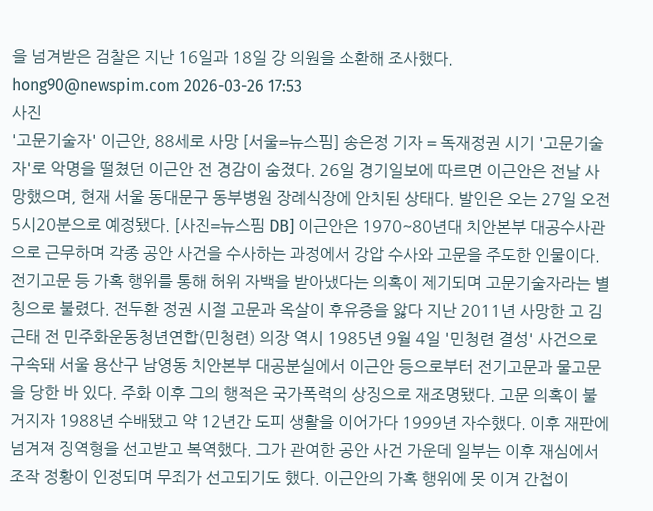을 넘겨받은 검찰은 지난 16일과 18일 강 의원을 소환해 조사했다. hong90@newspim.com 2026-03-26 17:53
사진
'고문기술자' 이근안, 88세로 사망 [서울=뉴스핌] 송은정 기자 = 독재정권 시기 '고문기술자'로 악명을 떨쳤던 이근안 전 경감이 숨졌다. 26일 경기일보에 따르면 이근안은 전날 사망했으며, 현재 서울 동대문구 동부병원 장례식장에 안치된 상태다. 발인은 오는 27일 오전 5시20분으로 예정됐다. [사진=뉴스핌 DB] 이근안은 1970~80년대 치안본부 대공수사관으로 근무하며 각종 공안 사건을 수사하는 과정에서 강압 수사와 고문을 주도한 인물이다. 전기고문 등 가혹 행위를 통해 허위 자백을 받아냈다는 의혹이 제기되며 고문기술자라는 별칭으로 불렸다. 전두환 정권 시절 고문과 옥살이 후유증을 앓다 지난 2011년 사망한 고 김근태 전 민주화운동청년연합(민청련) 의장 역시 1985년 9월 4일 '민청련 결성' 사건으로 구속돼 서울 용산구 남영동 치안본부 대공분실에서 이근안 등으로부터 전기고문과 물고문을 당한 바 있다. 주화 이후 그의 행적은 국가폭력의 상징으로 재조명됐다. 고문 의혹이 불거지자 1988년 수배됐고 약 12년간 도피 생활을 이어가다 1999년 자수했다. 이후 재판에 넘겨져 징역형을 선고받고 복역했다. 그가 관여한 공안 사건 가운데 일부는 이후 재심에서 조작 정황이 인정되며 무죄가 선고되기도 했다. 이근안의 가혹 행위에 못 이겨 간첩이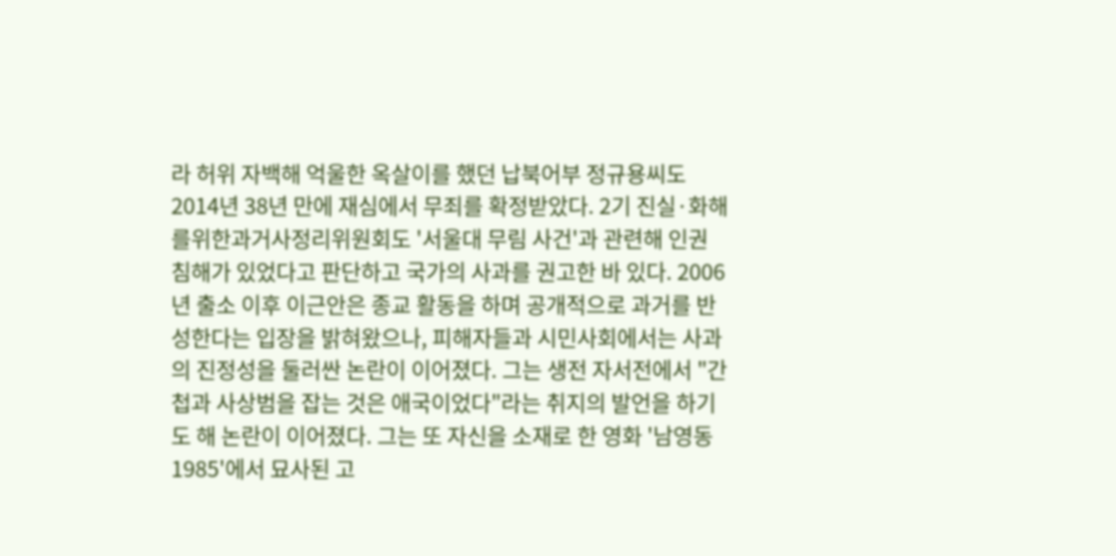라 허위 자백해 억울한 옥살이를 했던 납북어부 정규용씨도 2014년 38년 만에 재심에서 무죄를 확정받았다. 2기 진실·화해를위한과거사정리위원회도 '서울대 무림 사건'과 관련해 인권 침해가 있었다고 판단하고 국가의 사과를 권고한 바 있다. 2006년 출소 이후 이근안은 종교 활동을 하며 공개적으로 과거를 반성한다는 입장을 밝혀왔으나, 피해자들과 시민사회에서는 사과의 진정성을 둘러싼 논란이 이어졌다. 그는 생전 자서전에서 "간첩과 사상범을 잡는 것은 애국이었다"라는 취지의 발언을 하기도 해 논란이 이어졌다. 그는 또 자신을 소재로 한 영화 '남영동 1985'에서 묘사된 고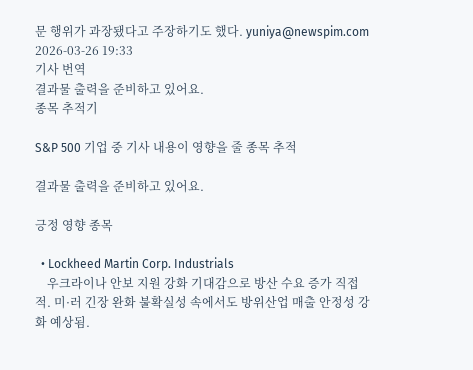문 행위가 과장됐다고 주장하기도 했다. yuniya@newspim.com 2026-03-26 19:33
기사 번역
결과물 출력을 준비하고 있어요.
종목 추적기

S&P 500 기업 중 기사 내용이 영향을 줄 종목 추적

결과물 출력을 준비하고 있어요.

긍정 영향 종목

  • Lockheed Martin Corp. Industrials
    우크라이나 안보 지원 강화 기대감으로 방산 수요 증가 직접적. 미·러 긴장 완화 불확실성 속에서도 방위산업 매출 안정성 강화 예상됨.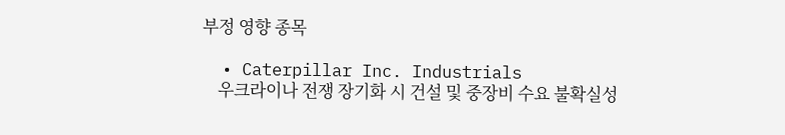부정 영향 종목

  • Caterpillar Inc. Industrials
    우크라이나 전쟁 장기화 시 건설 및 중장비 수요 불확실성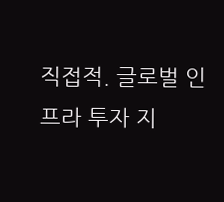직접적. 글로벌 인프라 투자 지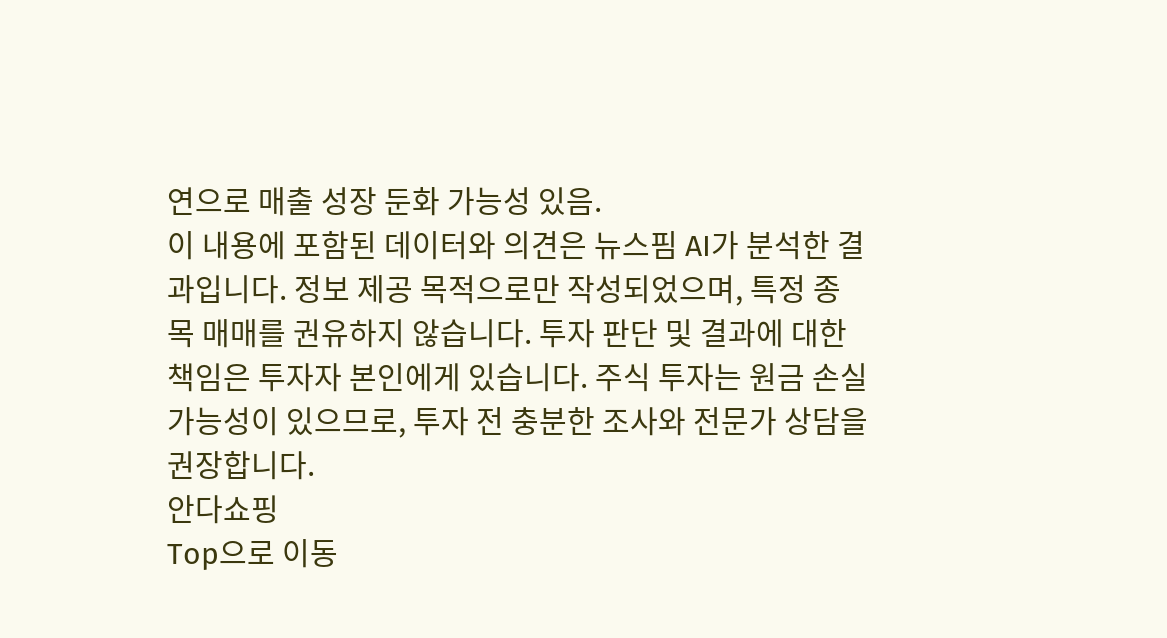연으로 매출 성장 둔화 가능성 있음.
이 내용에 포함된 데이터와 의견은 뉴스핌 AI가 분석한 결과입니다. 정보 제공 목적으로만 작성되었으며, 특정 종목 매매를 권유하지 않습니다. 투자 판단 및 결과에 대한 책임은 투자자 본인에게 있습니다. 주식 투자는 원금 손실 가능성이 있으므로, 투자 전 충분한 조사와 전문가 상담을 권장합니다.
안다쇼핑
Top으로 이동